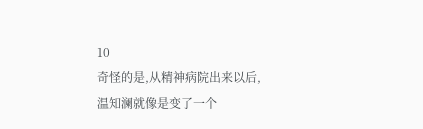10
奇怪的是,从精神病院出来以后,温知澜就像是变了一个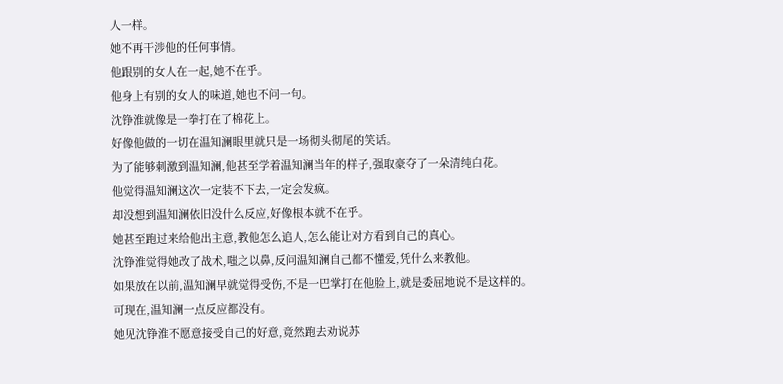人一样。
她不再干涉他的任何事情。
他跟别的女人在一起,她不在乎。
他身上有别的女人的味道,她也不问一句。
沈铮淮就像是一拳打在了棉花上。
好像他做的一切在温知澜眼里就只是一场彻头彻尾的笑话。
为了能够刺激到温知澜,他甚至学着温知澜当年的样子,强取豪夺了一朵清纯白花。
他觉得温知澜这次一定装不下去,一定会发疯。
却没想到温知澜依旧没什么反应,好像根本就不在乎。
她甚至跑过来给他出主意,教他怎么追人,怎么能让对方看到自己的真心。
沈铮淮觉得她改了战术,嗤之以鼻,反问温知澜自己都不懂爱,凭什么来教他。
如果放在以前,温知澜早就觉得受伤,不是一巴掌打在他脸上,就是委屈地说不是这样的。
可现在,温知澜一点反应都没有。
她见沈铮淮不愿意接受自己的好意,竟然跑去劝说苏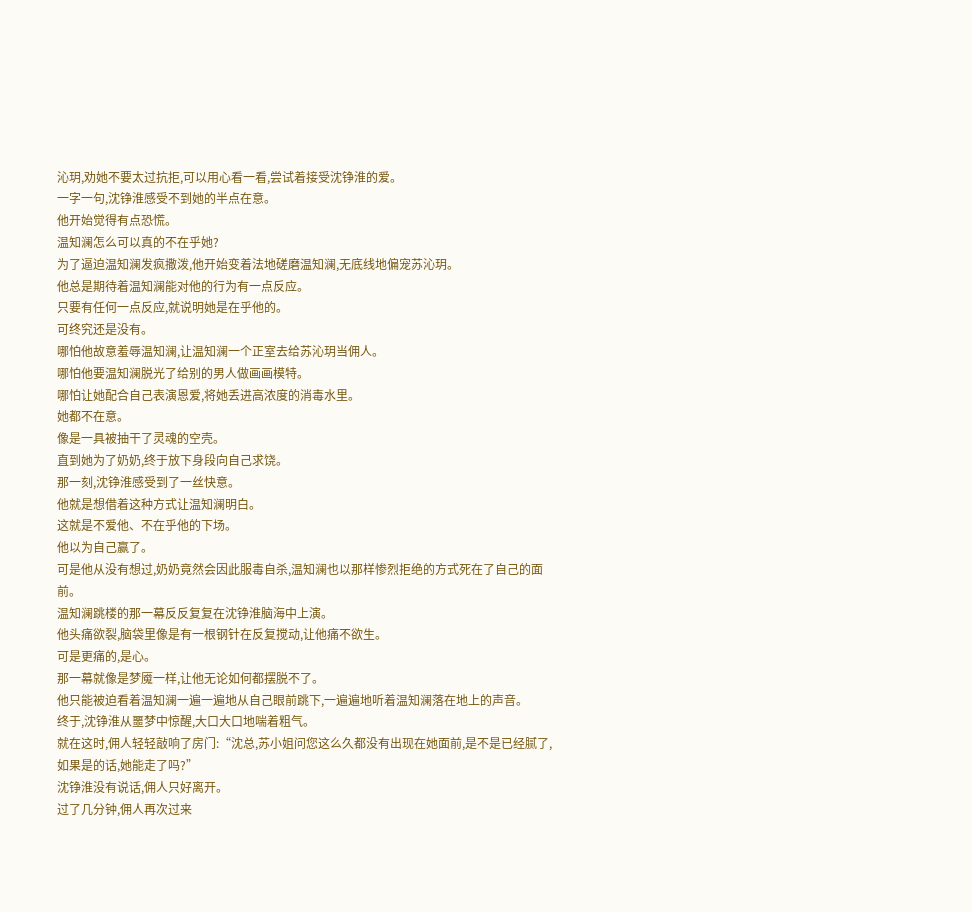沁玥,劝她不要太过抗拒,可以用心看一看,尝试着接受沈铮淮的爱。
一字一句,沈铮淮感受不到她的半点在意。
他开始觉得有点恐慌。
温知澜怎么可以真的不在乎她?
为了逼迫温知澜发疯撒泼,他开始变着法地磋磨温知澜,无底线地偏宠苏沁玥。
他总是期待着温知澜能对他的行为有一点反应。
只要有任何一点反应,就说明她是在乎他的。
可终究还是没有。
哪怕他故意羞辱温知澜,让温知澜一个正室去给苏沁玥当佣人。
哪怕他要温知澜脱光了给别的男人做画画模特。
哪怕让她配合自己表演恩爱,将她丢进高浓度的消毒水里。
她都不在意。
像是一具被抽干了灵魂的空壳。
直到她为了奶奶,终于放下身段向自己求饶。
那一刻,沈铮淮感受到了一丝快意。
他就是想借着这种方式让温知澜明白。
这就是不爱他、不在乎他的下场。
他以为自己赢了。
可是他从没有想过,奶奶竟然会因此服毒自杀,温知澜也以那样惨烈拒绝的方式死在了自己的面前。
温知澜跳楼的那一幕反反复复在沈铮淮脑海中上演。
他头痛欲裂,脑袋里像是有一根钢针在反复搅动,让他痛不欲生。
可是更痛的,是心。
那一幕就像是梦魇一样,让他无论如何都摆脱不了。
他只能被迫看着温知澜一遍一遍地从自己眼前跳下,一遍遍地听着温知澜落在地上的声音。
终于,沈铮淮从噩梦中惊醒,大口大口地喘着粗气。
就在这时,佣人轻轻敲响了房门:“沈总,苏小姐问您这么久都没有出现在她面前,是不是已经腻了,如果是的话,她能走了吗?”
沈铮淮没有说话,佣人只好离开。
过了几分钟,佣人再次过来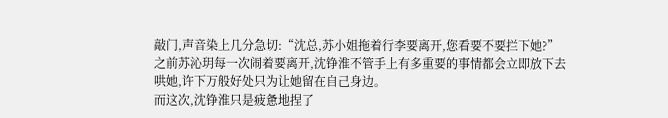敲门,声音染上几分急切:“沈总,苏小姐拖着行李要离开,您看要不要拦下她?”
之前苏沁玥每一次闹着要离开,沈铮淮不管手上有多重要的事情都会立即放下去哄她,许下万般好处只为让她留在自己身边。
而这次,沈铮淮只是疲惫地捏了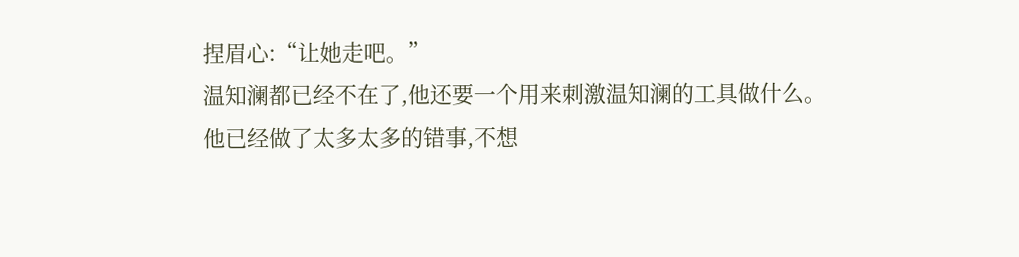捏眉心:“让她走吧。”
温知澜都已经不在了,他还要一个用来刺激温知澜的工具做什么。
他已经做了太多太多的错事,不想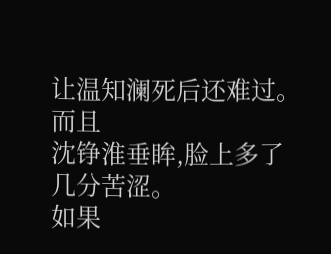让温知澜死后还难过。
而且
沈铮淮垂眸,脸上多了几分苦涩。
如果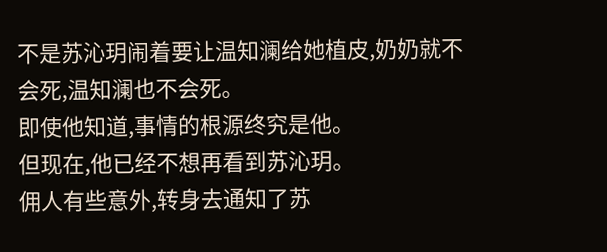不是苏沁玥闹着要让温知澜给她植皮,奶奶就不会死,温知澜也不会死。
即使他知道,事情的根源终究是他。
但现在,他已经不想再看到苏沁玥。
佣人有些意外,转身去通知了苏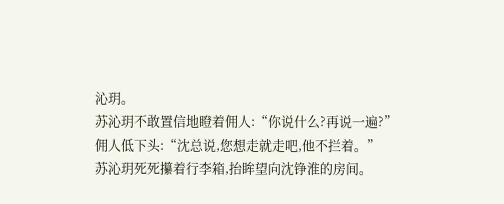沁玥。
苏沁玥不敢置信地瞪着佣人:“你说什么?再说一遍?”
佣人低下头:“沈总说,您想走就走吧,他不拦着。”
苏沁玥死死攥着行李箱,抬眸望向沈铮淮的房间。